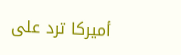أميركا ترد على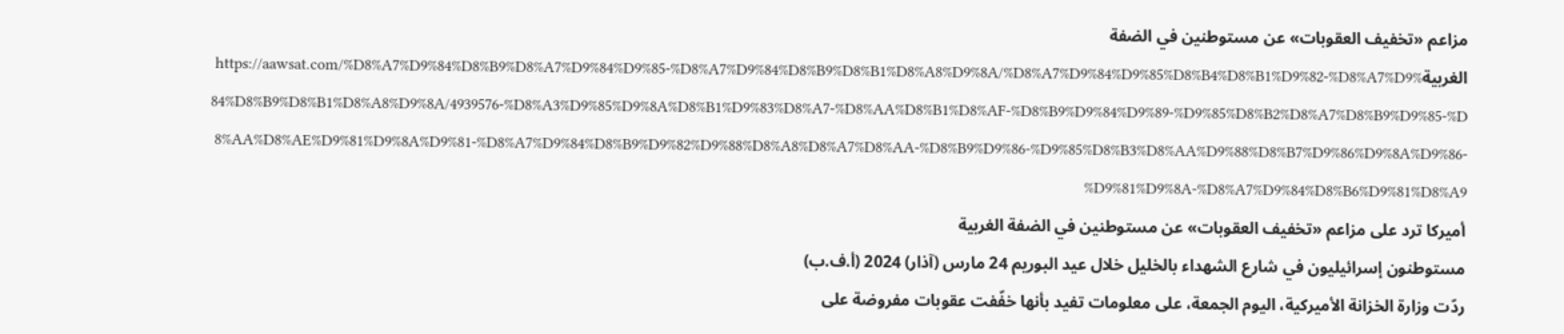مزاعم «تخفيف العقوبات» عن مستوطنين في الضفة الغربيةhttps://aawsat.com/%D8%A7%D9%84%D8%B9%D8%A7%D9%84%D9%85-%D8%A7%D9%84%D8%B9%D8%B1%D8%A8%D9%8A/%D8%A7%D9%84%D9%85%D8%B4%D8%B1%D9%82-%D8%A7%D9%84%D8%B9%D8%B1%D8%A8%D9%8A/4939576-%D8%A3%D9%85%D9%8A%D8%B1%D9%83%D8%A7-%D8%AA%D8%B1%D8%AF-%D8%B9%D9%84%D9%89-%D9%85%D8%B2%D8%A7%D8%B9%D9%85-%D8%AA%D8%AE%D9%81%D9%8A%D9%81-%D8%A7%D9%84%D8%B9%D9%82%D9%88%D8%A8%D8%A7%D8%AA-%D8%B9%D9%86-%D9%85%D8%B3%D8%AA%D9%88%D8%B7%D9%86%D9%8A%D9%86-%D9%81%D9%8A-%D8%A7%D9%84%D8%B6%D9%81%D8%A9
أميركا ترد على مزاعم «تخفيف العقوبات» عن مستوطنين في الضفة الغربية
مستوطنون إسرائيليون في شارع الشهداء بالخليل خلال عيد البوريم 24 مارس (آذار) 2024 (أ.ف.ب)
ردّت وزارة الخزانة الأميركية، اليوم الجمعة، على معلومات تفيد بأنها خفّفت عقوبات مفروضة على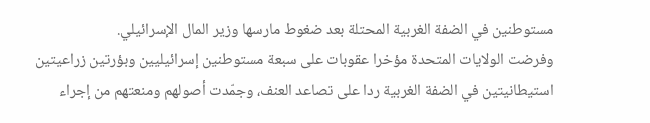مستوطنين في الضفة الغربية المحتلة بعد ضغوط مارسها وزير المال الإسرائيلي.
وفرضت الولايات المتحدة مؤخرا عقوبات على سبعة مستوطنين إسرائيليين وبؤرتين زراعيتين استيطانيتين في الضفة الغربية ردا على تصاعد العنف، وجمّدت أصولهم ومنعتهم من إجراء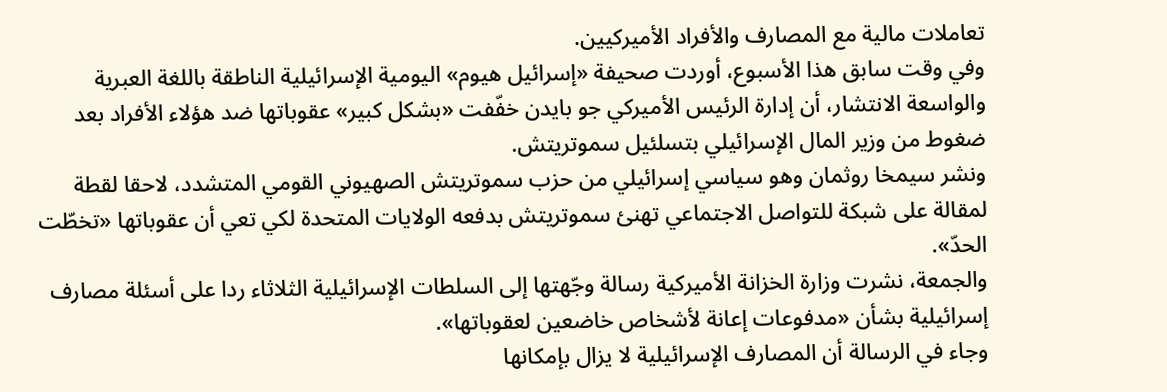تعاملات مالية مع المصارف والأفراد الأميركيين.
وفي وقت سابق هذا الأسبوع، أوردت صحيفة «إسرائيل هيوم» اليومية الإسرائيلية الناطقة باللغة العبرية والواسعة الانتشار، أن إدارة الرئيس الأميركي جو بايدن خفّفت «بشكل كبير» عقوباتها ضد هؤلاء الأفراد بعد ضغوط من وزير المال الإسرائيلي بتسلئيل سموتريتش.
ونشر سيمخا روثمان وهو سياسي إسرائيلي من حزب سموتريتش الصهيوني القومي المتشدد، لاحقا لقطة لمقالة على شبكة للتواصل الاجتماعي تهنئ سموتريتش بدفعه الولايات المتحدة لكي تعي أن عقوباتها «تخطّت الحدّ».
والجمعة، نشرت وزارة الخزانة الأميركية رسالة وجّهتها إلى السلطات الإسرائيلية الثلاثاء ردا على أسئلة مصارف إسرائيلية بشأن «مدفوعات إعانة لأشخاص خاضعين لعقوباتها».
وجاء في الرسالة أن المصارف الإسرائيلية لا يزال بإمكانها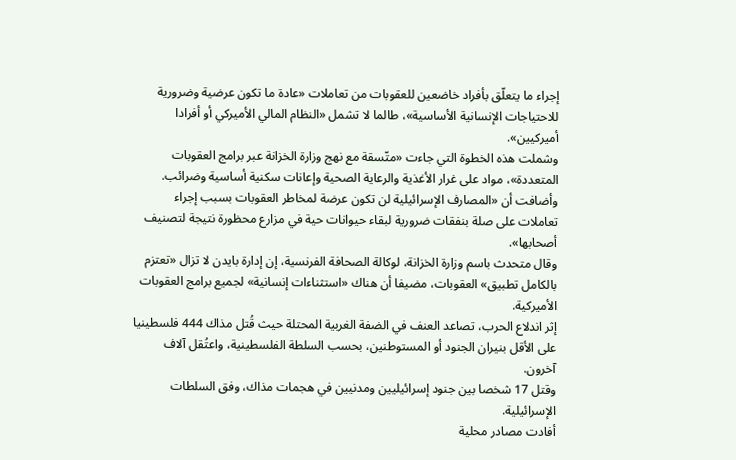إجراء ما يتعلّق بأفراد خاضعين للعقوبات من تعاملات «عادة ما تكون عرضية وضرورية للاحتياجات الإنسانية الأساسية»، طالما لا تشمل «النظام المالي الأميركي أو أفرادا أميركيين».
وشملت هذه الخطوة التي جاءت «متّسقة مع نهج وزارة الخزانة عبر برامج العقوبات المتعددة»، مواد على غرار الأغذية والرعاية الصحية وإعانات سكنية أساسية وضرائب.
وأضافت أن «المصارف الإسرائيلية لن تكون عرضة لمخاطر العقوبات بسبب إجراء تعاملات على صلة بنفقات ضرورية لبقاء حيوانات حية في مزارع محظورة نتيجة لتصنيف أصحابها».
وقال متحدث باسم وزارة الخزانة، لوكالة الصحافة الفرنسية، إن إدارة بايدن لا تزال «تعتزم بالكامل تطبيق» العقوبات، مضيفا أن هناك «استثناءات إنسانية» لجميع برامج العقوبات الأميركية.
إثر اندلاع الحرب، تصاعد العنف في الضفة الغربية المحتلة حيث قُتل مذاك 444 فلسطينيا على الأقل بنيران الجنود أو المستوطنين، بحسب السلطة الفلسطينية، واعتُقل آلاف آخرون.
وقتل 17 شخصا بين جنود إسرائيليين ومدنيين في هجمات مذاك، وفق السلطات الإسرائيلية.
أفادت مصادر محلية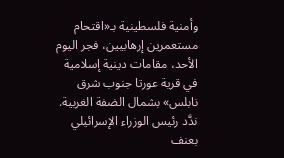وأمنية فلسطينية بـ«اقتحام مستعمرين إرهابيين، فجر اليوم الأحد، مقامات دينية إسلامية في قرية عورتا جنوب شرق نابلس» بشمال الضفة الغربية.
ندَّد رئيس الوزراء الإسرائيلي بعنف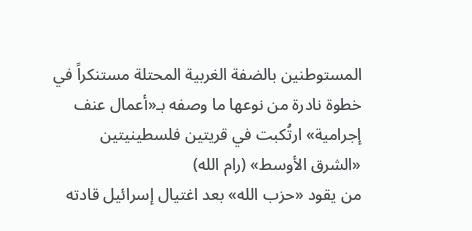المستوطنين بالضفة الغربية المحتلة مستنكراً في خطوة نادرة من نوعها ما وصفه بـ«أعمال عنف إجرامية» ارتُكبت في قريتين فلسطينيتين
«الشرق الأوسط» (رام الله)
من يقود «حزب الله» بعد اغتيال إسرائيل قادته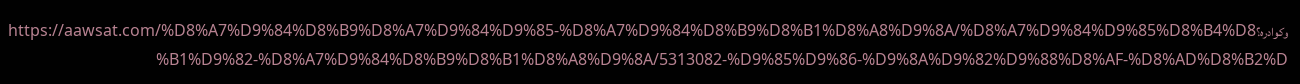وكوادره؟https://aawsat.com/%D8%A7%D9%84%D8%B9%D8%A7%D9%84%D9%85-%D8%A7%D9%84%D8%B9%D8%B1%D8%A8%D9%8A/%D8%A7%D9%84%D9%85%D8%B4%D8%B1%D9%82-%D8%A7%D9%84%D8%B9%D8%B1%D8%A8%D9%8A/5313082-%D9%85%D9%86-%D9%8A%D9%82%D9%88%D8%AF-%D8%AD%D8%B2%D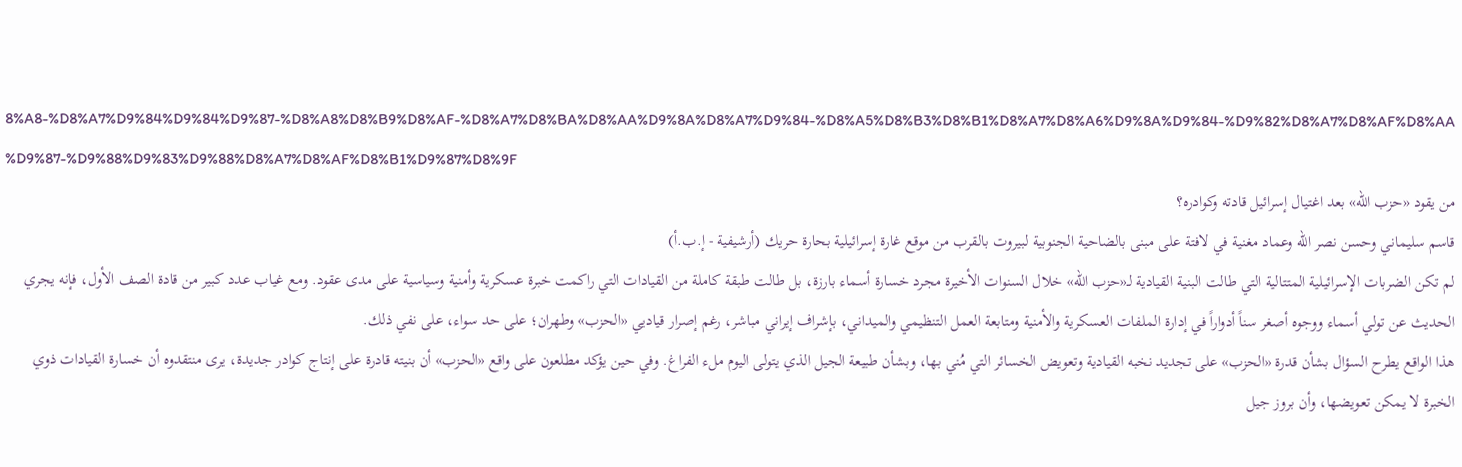8%A8-%D8%A7%D9%84%D9%84%D9%87-%D8%A8%D8%B9%D8%AF-%D8%A7%D8%BA%D8%AA%D9%8A%D8%A7%D9%84-%D8%A5%D8%B3%D8%B1%D8%A7%D8%A6%D9%8A%D9%84-%D9%82%D8%A7%D8%AF%D8%AA%D9%87-%D9%88%D9%83%D9%88%D8%A7%D8%AF%D8%B1%D9%87%D8%9F
من يقود «حزب الله» بعد اغتيال إسرائيل قادته وكوادره؟
قاسم سليماني وحسن نصر الله وعماد مغنية في لافتة على مبنى بالضاحية الجنوبية لبيروت بالقرب من موقع غارة إسرائيلية بحارة حريك (أرشيفية - إ.ب.أ)
لم تكن الضربات الإسرائيلية المتتالية التي طالت البنية القيادية لـ«حزب الله» خلال السنوات الأخيرة مجرد خسارة أسماء بارزة، بل طالت طبقة كاملة من القيادات التي راكمت خبرة عسكرية وأمنية وسياسية على مدى عقود. ومع غياب عدد كبير من قادة الصف الأول، فإنه يجري الحديث عن تولي أسماء ووجوه أصغر سناً أدواراً في إدارة الملفات العسكرية والأمنية ومتابعة العمل التنظيمي والميداني، بإشراف إيراني مباشر، رغم إصرار قياديي «الحزب» وطهران؛ على حد سواء، على نفي ذلك.
هذا الواقع يطرح السؤال بشأن قدرة «الحزب» على تجديد نخبه القيادية وتعويض الخسائر التي مُني بها، وبشأن طبيعة الجيل الذي يتولى اليوم ملء الفراغ. وفي حين يؤكد مطلعون على واقع «الحزب» أن بنيته قادرة على إنتاج كوادر جديدة، يرى منتقدوه أن خسارة القيادات ذوي الخبرة لا يمكن تعويضها، وأن بروز جيل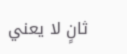ثانٍ لا يعني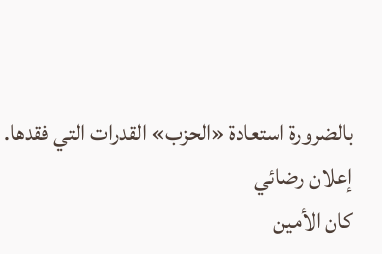بالضرورة استعادة «الحزب» القدرات التي فقدها.
إعلان رضائي
كان الأمين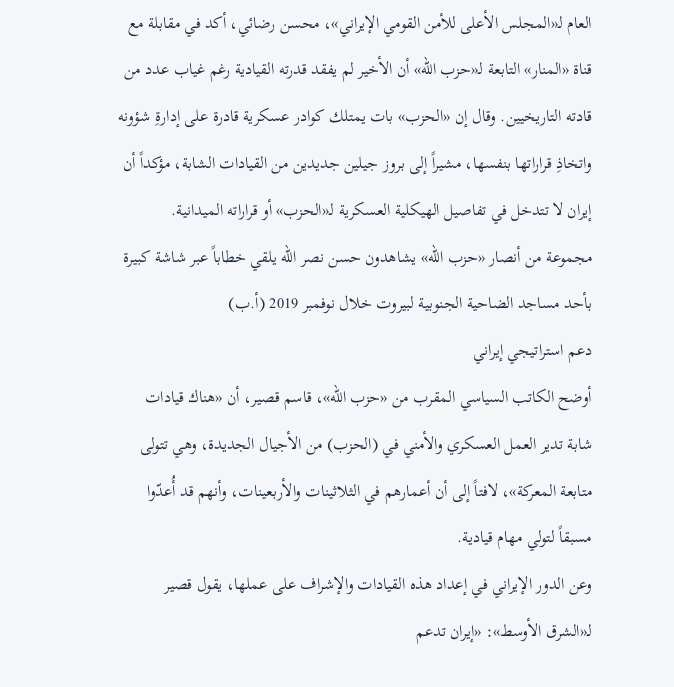العام لـ«المجلس الأعلى للأمن القومي الإيراني»، محسن رضائي، أكد في مقابلة مع قناة «المنار» التابعة لـ«حزب الله» أن الأخير لم يفقد قدرته القيادية رغم غياب عدد من قادته التاريخيين. وقال إن «الحزب» بات يمتلك كوادر عسكرية قادرة على إدارةِ شؤونه واتخاذِ قراراتها بنفسها، مشيراً إلى بروز جيلين جديدين من القيادات الشابة، مؤكداً أن إيران لا تتدخل في تفاصيل الهيكلية العسكرية لـ«الحزب» أو قراراته الميدانية.
مجموعة من أنصار «حزب الله» يشاهدون حسن نصر الله يلقي خطاباً عبر شاشة كبيرة بأحد مساجد الضاحية الجنوبية لبيروت خلال نوفمبر 2019 (أ.ب)
دعم استراتيجي إيراني
أوضح الكاتب السياسي المقرب من «حزب الله»، قاسم قصير، أن «هناك قيادات شابة تدير العمل العسكري والأمني في (الحزب) من الأجيال الجديدة، وهي تتولى متابعة المعركة»، لافتاً إلى أن أعمارهم في الثلاثينات والأربعينات، وأنهم قد أُعدّوا مسبقاً لتولي مهام قيادية.
وعن الدور الإيراني في إعداد هذه القيادات والإشراف على عملها، يقول قصير لـ«الشرق الأوسط»: «إيران تدعم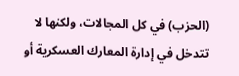(الحزب) في كل المجالات، ولكنها لا تتدخل في إدارة المعارك العسكرية أو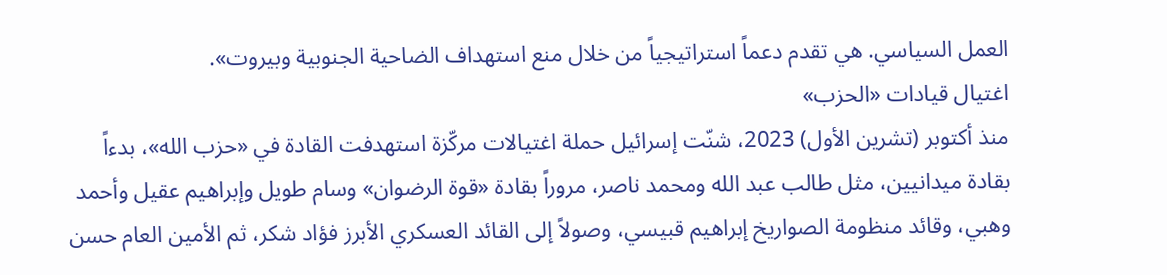العمل السياسي. هي تقدم دعماً استراتيجياً من خلال منع استهداف الضاحية الجنوبية وبيروت».
اغتيال قيادات «الحزب»
منذ أكتوبر (تشرين الأول) 2023، شنّت إسرائيل حملة اغتيالات مركّزة استهدفت القادة في «حزب الله»، بدءاً بقادة ميدانيين، مثل طالب عبد الله ومحمد ناصر، مروراً بقادة «قوة الرضوان» وسام طويل وإبراهيم عقيل وأحمد وهبي، وقائد منظومة الصواريخ إبراهيم قبيسي، وصولاً إلى القائد العسكري الأبرز فؤاد شكر، ثم الأمين العام حسن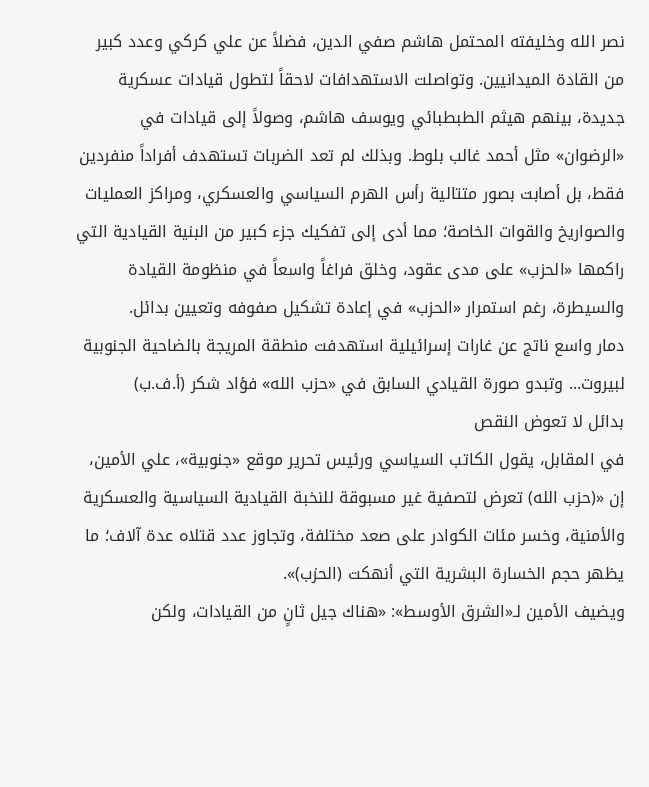نصر الله وخليفته المحتمل هاشم صفي الدين، فضلاً عن علي كركي وعدد كبير من القادة الميدانيين. وتواصلت الاستهدافات لاحقاً لتطول قيادات عسكرية جديدة، بينهم هيثم الطبطبائي ويوسف هاشم، وصولاً إلى قيادات في «الرضوان» مثل أحمد غالب بلوط. وبذلك لم تعد الضربات تستهدف أفراداً منفردين فقط، بل أصابت بصور متتالية رأس الهرم السياسي والعسكري، ومراكز العمليات والصواريخ والقوات الخاصة؛ مما أدى إلى تفكيك جزء كبير من البنية القيادية التي راكمها «الحزب» على مدى عقود، وخلق فراغاً واسعاً في منظومة القيادة والسيطرة، رغم استمرار «الحزب» في إعادة تشكيل صفوفه وتعيين بدائل.
دمار واسع ناتج عن غارات إسرائيلية استهدفت منطقة المريجة بالضاحية الجنوبية لبيروت... وتبدو صورة القيادي السابق في «حزب الله» فؤاد شكر (أ.ف.ب)
بدائل لا تعوض النقص
في المقابل، يقول الكاتب السياسي ورئيس تحرير موقع «جنوبية»، علي الأمين، إن «(حزب الله) تعرض لتصفية غير مسبوقة للنخبة القيادية السياسية والعسكرية والأمنية، وخسر مئات الكوادر على صعد مختلفة، وتجاوز عدد قتلاه عدة آلاف؛ ما يظهر حجم الخسارة البشرية التي أنهكت (الحزب)».
ويضيف الأمين لـ«الشرق الأوسط»: «هناك جيل ثانٍ من القيادات، ولكن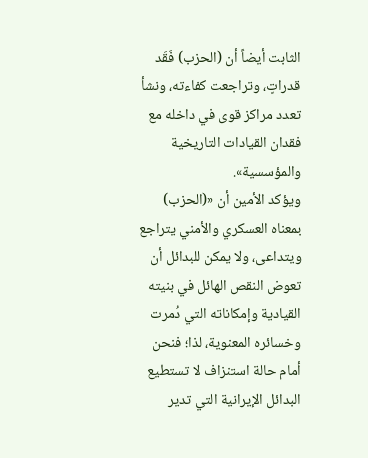الثابت أيضاً أن (الحزب) فَقَد قدراتٍ، وتراجعت كفاءته، ونشأ تعدد مراكز قوى في داخله مع فقدان القيادات التاريخية والمؤسسية».
ويؤكد الأمين أن «(الحزب) بمعناه العسكري والأمني يتراجع ويتداعى، ولا يمكن للبدائل أن تعوض النقص الهائل في بنيته القيادية وإمكاناته التي دُمرت وخسائره المعنوية، لذا؛ فنحن أمام حالة استنزاف لا تستطيع البدائل الإيرانية التي تدير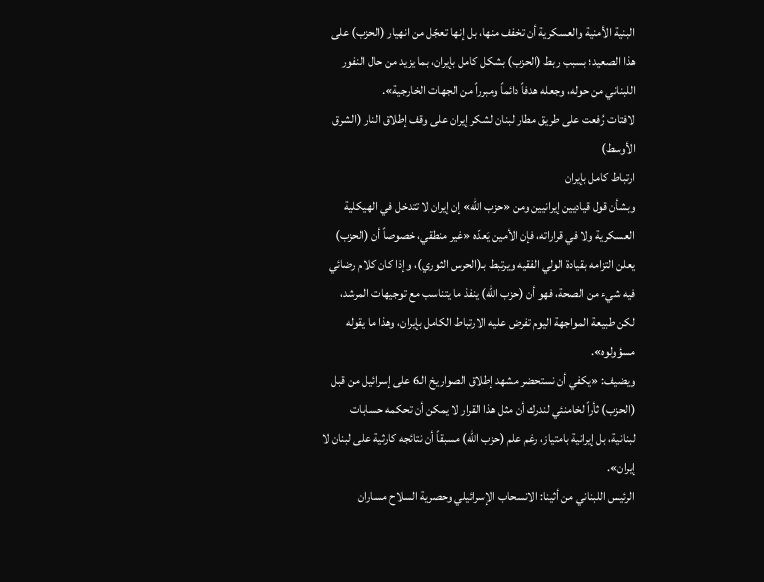البنية الأمنية والعسكرية أن تخفف منها، بل إنها تعجّل من انهيار (الحزب) على هذا الصعيد؛ بسبب ربط (الحزب) بشكل كامل بإيران، بما يزيد من حال النفور اللبناني من حوله، وجعله هدفاً دائماً ومبرراً من الجهات الخارجية».
لافتات رُفعت على طريق مطار لبنان لشكر إيران على وقف إطلاق النار (الشرق الأوسط)
ارتباط كامل بإيران
وبشأن قول قياديين إيرانيين ومن «حزب الله» إن إيران لا تتدخل في الهيكلية العسكرية ولا في قراراته، فإن الأمين يَعدّه «غير منطقي، خصوصاً أن (الحزب) يعلن التزامه بقيادة الولي الفقيه ويرتبط بـ(الحرس الثوري)، وإذا كان كلام رضائي فيه شيء من الصحة، فهو أن (حزب الله) ينفذ ما يتناسب مع توجيهات المرشد، لكن طبيعة المواجهة اليوم تفرض عليه الارتباط الكامل بإيران، وهذا ما يقوله مسؤولوه».
ويضيف: «يكفي أن نستحضر مشهد إطلاق الصواريخ الـ6 على إسرائيل من قبل (الحزب) ثأراً لخامنئي لندرك أن مثل هذا القرار لا يمكن أن تحكمه حسابات لبنانية، بل إيرانية بامتياز، رغم علم (حزب الله) مسبقاً أن نتائجه كارثية على لبنان لا إيران».
الرئيس اللبناني من أثينا: الانسحاب الإسرائيلي وحصرية السلاح مساران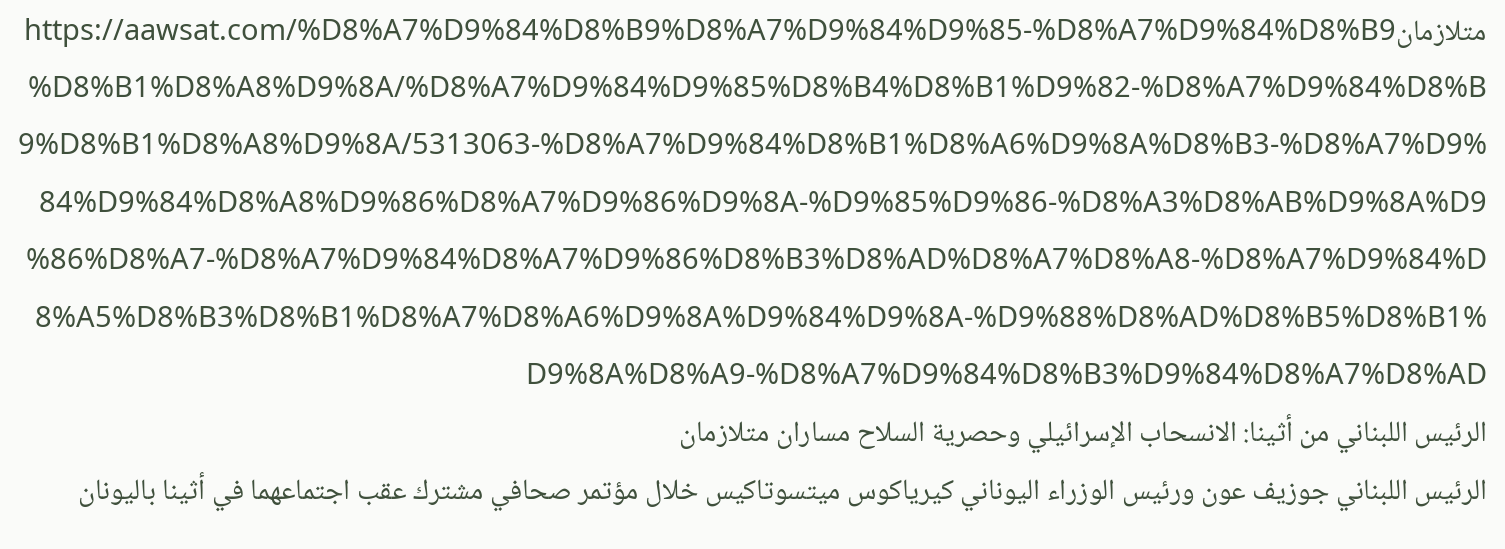متلازمانhttps://aawsat.com/%D8%A7%D9%84%D8%B9%D8%A7%D9%84%D9%85-%D8%A7%D9%84%D8%B9%D8%B1%D8%A8%D9%8A/%D8%A7%D9%84%D9%85%D8%B4%D8%B1%D9%82-%D8%A7%D9%84%D8%B9%D8%B1%D8%A8%D9%8A/5313063-%D8%A7%D9%84%D8%B1%D8%A6%D9%8A%D8%B3-%D8%A7%D9%84%D9%84%D8%A8%D9%86%D8%A7%D9%86%D9%8A-%D9%85%D9%86-%D8%A3%D8%AB%D9%8A%D9%86%D8%A7-%D8%A7%D9%84%D8%A7%D9%86%D8%B3%D8%AD%D8%A7%D8%A8-%D8%A7%D9%84%D8%A5%D8%B3%D8%B1%D8%A7%D8%A6%D9%8A%D9%84%D9%8A-%D9%88%D8%AD%D8%B5%D8%B1%D9%8A%D8%A9-%D8%A7%D9%84%D8%B3%D9%84%D8%A7%D8%AD
الرئيس اللبناني من أثينا: الانسحاب الإسرائيلي وحصرية السلاح مساران متلازمان
الرئيس اللبناني جوزيف عون ورئيس الوزراء اليوناني كيرياكوس ميتسوتاكيس خلال مؤتمر صحافي مشترك عقب اجتماعهما في أثينا باليونان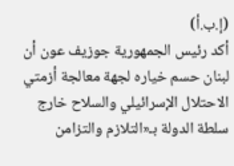(إ.ب.أ)
أكد رئيس الجمهورية جوزيف عون أن لبنان حسم خياره لجهة معالجة أزمتي الاحتلال الإسرائيلي والسلاح خارج سلطة الدولة بـ«التلازم والتزامن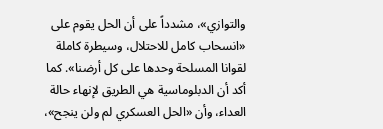والتوازي»، مشدداً على أن الحل يقوم على «انسحاب كامل للاحتلال، وسيطرة كاملة لقوانا المسلحة وحدها على كل أرضنا». كما أكد أن الدبلوماسية هي الطريق لإنهاء حالة العداء، وأن «الحل العسكري لم ولن ينجح»،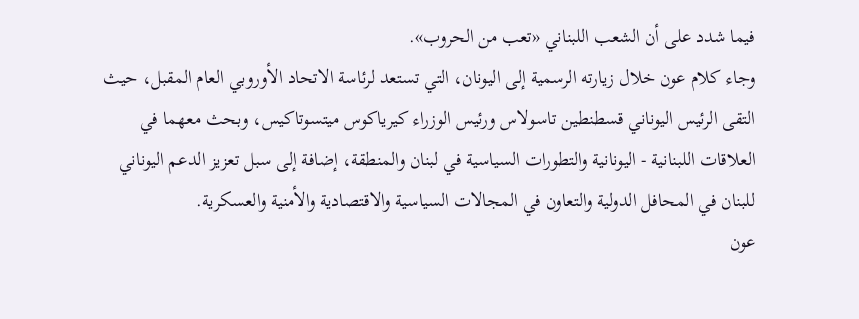فيما شدد على أن الشعب اللبناني «تعب من الحروب».
وجاء كلام عون خلال زيارته الرسمية إلى اليونان، التي تستعد لرئاسة الاتحاد الأوروبي العام المقبل، حيث التقى الرئيس اليوناني قسطنطين تاسولاس ورئيس الوزراء كيرياكوس ميتسوتاكيس، وبحث معهما في العلاقات اللبنانية - اليونانية والتطورات السياسية في لبنان والمنطقة، إضافة إلى سبل تعزيز الدعم اليوناني للبنان في المحافل الدولية والتعاون في المجالات السياسية والاقتصادية والأمنية والعسكرية.
عون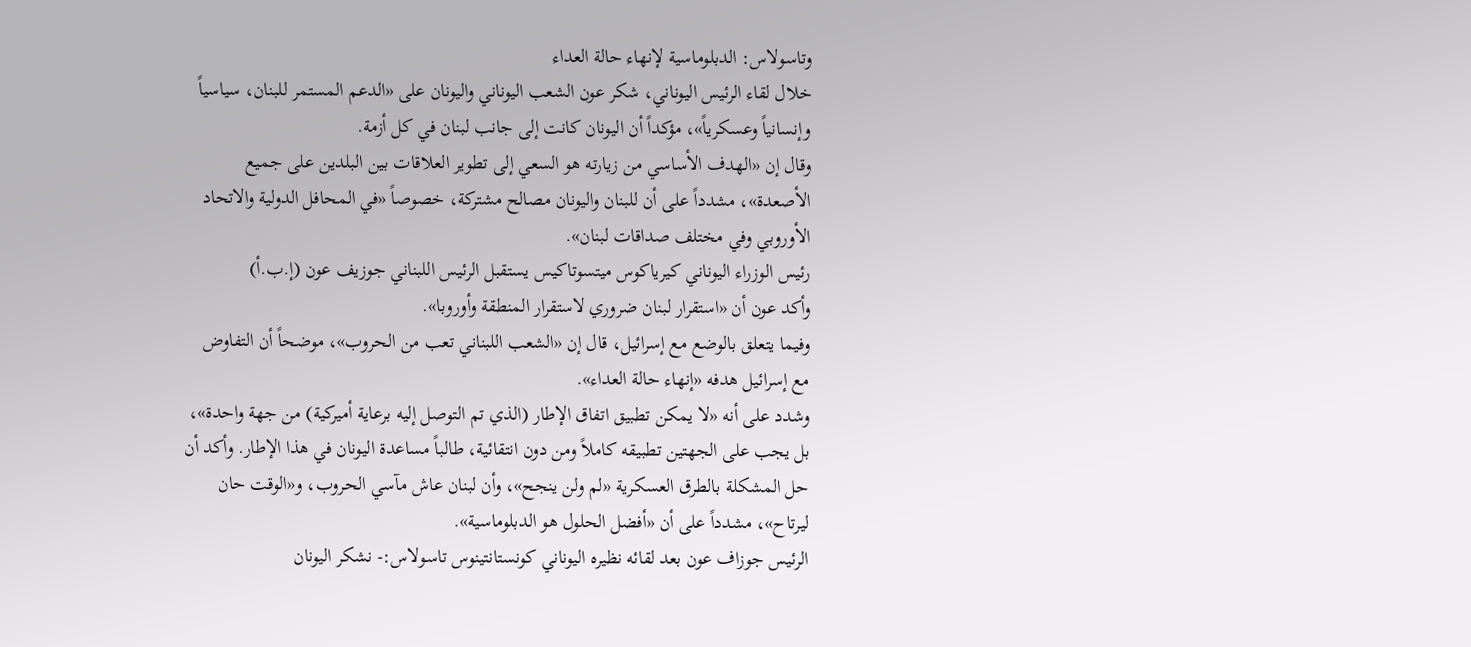وتاسولاس: الدبلوماسية لإنهاء حالة العداء
خلال لقاء الرئيس اليوناني، شكر عون الشعب اليوناني واليونان على «الدعم المستمر للبنان، سياسياً وإنسانياً وعسكرياً»، مؤكداً أن اليونان كانت إلى جانب لبنان في كل أزمة.
وقال إن «الهدف الأساسي من زيارته هو السعي إلى تطوير العلاقات بين البلدين على جميع الأصعدة»، مشدداً على أن للبنان واليونان مصالح مشتركة، خصوصاً «في المحافل الدولية والاتحاد الأوروبي وفي مختلف صداقات لبنان».
رئيس الوزراء اليوناني كيرياكوس ميتسوتاكيس يستقبل الرئيس اللبناني جوزيف عون (إ.ب.أ)
وأكد عون أن «استقرار لبنان ضروري لاستقرار المنطقة وأوروبا».
وفيما يتعلق بالوضع مع إسرائيل، قال إن «الشعب اللبناني تعب من الحروب»، موضحاً أن التفاوض مع إسرائيل هدفه «إنهاء حالة العداء».
وشدد على أنه «لا يمكن تطبيق اتفاق الإطار (الذي تم التوصل إليه برعاية أميركية) من جهة واحدة»، بل يجب على الجهتين تطبيقه كاملاً ومن دون انتقائية، طالباً مساعدة اليونان في هذا الإطار. وأكد أن حل المشكلة بالطرق العسكرية «لم ولن ينجح»، وأن لبنان عاش مآسي الحروب، و«الوقت حان ليرتاح»، مشدداً على أن «أفضل الحلول هو الدبلوماسية».
الرئيس جوزاف عون بعد لقائه نظيره اليوناني كونستانتينوس تاسولاس:- نشكر اليونان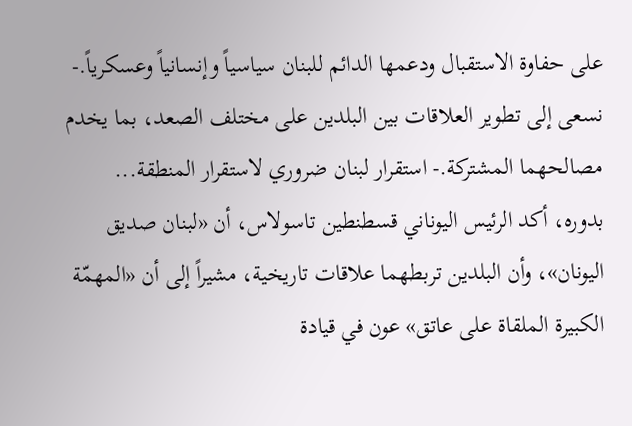على حفاوة الاستقبال ودعمها الدائم للبنان سياسياً وإنسانياً وعسكرياً.- نسعى إلى تطوير العلاقات بين البلدين على مختلف الصعد، بما يخدم مصالحهما المشتركة.- استقرار لبنان ضروري لاستقرار المنطقة...
بدوره، أكد الرئيس اليوناني قسطنطين تاسولاس، أن «لبنان صديق اليونان»، وأن البلدين تربطهما علاقات تاريخية، مشيراً إلى أن «المهمّة الكبيرة الملقاة على عاتق» عون في قيادة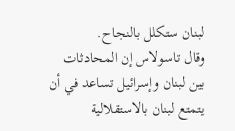لبنان ستكلل بالنجاح.
وقال تاسولاس إن المحادثات بين لبنان وإسرائيل تساعد في أن يتمتع لبنان بالاستقلالية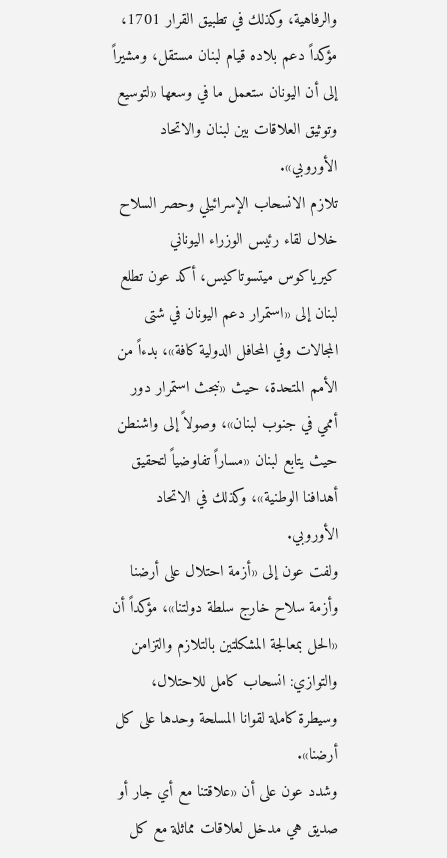والرفاهية، وكذلك في تطبيق القرار 1701، مؤكداً دعم بلاده قيام لبنان مستقل، ومشيراً إلى أن اليونان ستعمل ما في وسعها «لتوسيع وتوثيق العلاقات بين لبنان والاتحاد الأوروبي».
تلازم الانسحاب الإسرائيلي وحصر السلاح
خلال لقاء رئيس الوزراء اليوناني كيرياكوس ميتسوتاكيس، أكد عون تطلع لبنان إلى «استمرار دعم اليونان في شتى المجالات وفي المحافل الدولية كافة»، بدءاً من الأمم المتحدة، حيث «نبحث استمرار دور أممي في جنوب لبنان»، وصولاً إلى واشنطن حيث يتابع لبنان «مساراً تفاوضياً لتحقيق أهدافنا الوطنية»، وكذلك في الاتحاد الأوروبي.
ولفت عون إلى «أزمة احتلال على أرضنا وأزمة سلاح خارج سلطة دولتنا»، مؤكداً أن «الحل بمعالجة المشكلتين بالتلازم والتزامن والتوازي: انسحاب كامل للاحتلال، وسيطرة كاملة لقوانا المسلحة وحدها على كل أرضنا».
وشدد عون على أن «علاقتنا مع أي جار أو صديق هي مدخل لعلاقات مماثلة مع كل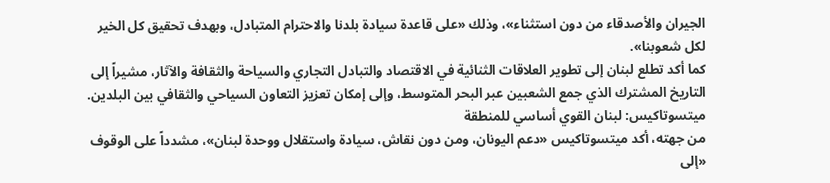الجيران والأصدقاء من دون استثناء»، وذلك «على قاعدة سيادة بلدنا والاحترام المتبادل، وبهدف تحقيق كل الخير لكل شعوبنا».
كما أكد تطلع لبنان إلى تطوير العلاقات الثنائية في الاقتصاد والتبادل التجاري والسياحة والثقافة والآثار، مشيراً إلى التاريخ المشترك الذي جمع الشعبين عبر البحر المتوسط، وإلى إمكان تعزيز التعاون السياحي والثقافي بين البلدين.
ميتسوتاكيس: لبنان القوي أساسي للمنطقة
من جهته، أكد ميتسوتاكيس «دعم اليونان، ومن دون نقاش، سيادة واستقلال ووحدة لبنان»، مشدداً على الوقوف «إلى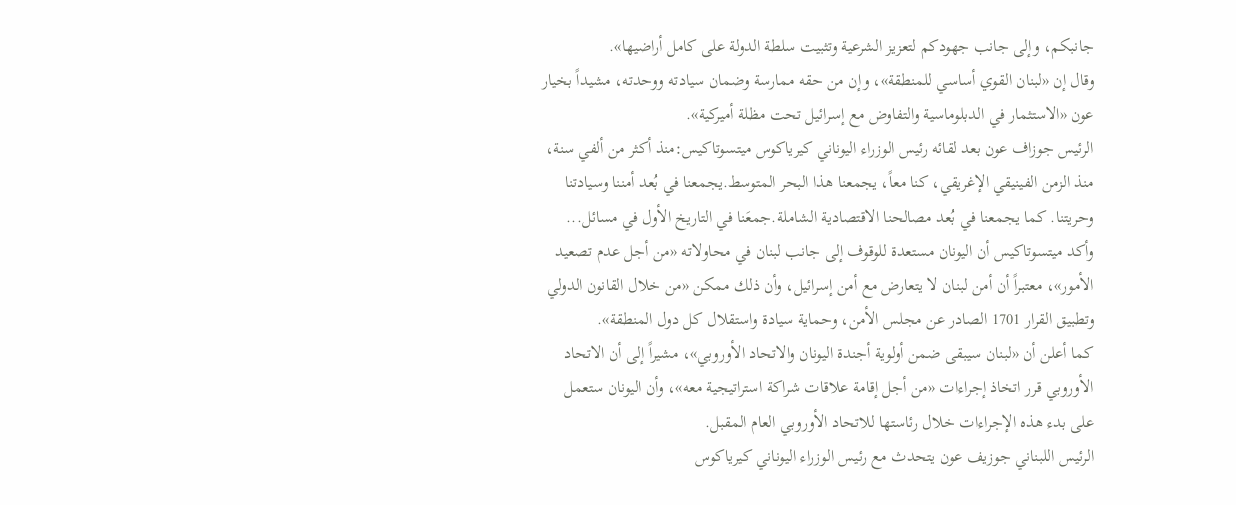جانبكم، وإلى جانب جهودكم لتعزيز الشرعية وتثبيت سلطة الدولة على كامل أراضيها».
وقال إن «لبنان القوي أساسي للمنطقة»، وإن من حقه ممارسة وضمان سيادته ووحدته، مشيداً بخيار عون «الاستثمار في الدبلوماسية والتفاوض مع إسرائيل تحت مظلة أميركية».
الرئيس جوزاف عون بعد لقائه رئيس الوزراء اليوناني كيرياكوس ميتسوتاكيس:منذ أكثر من ألفي سنة، منذ الزمن الفينيقي الإغريقي، كنا معاً، يجمعنا هذا البحر المتوسط.يجمعنا في بُعد أمننا وسيادتنا وحريتنا. كما يجمعنا في بُعد مصالحنا الاقتصادية الشاملة.جمعَنا في التاريخ الأول في مسائل...
وأكد ميتسوتاكيس أن اليونان مستعدة للوقوف إلى جانب لبنان في محاولاته «من أجل عدم تصعيد الأمور»، معتبراً أن أمن لبنان لا يتعارض مع أمن إسرائيل، وأن ذلك ممكن «من خلال القانون الدولي وتطبيق القرار 1701 الصادر عن مجلس الأمن، وحماية سيادة واستقلال كل دول المنطقة».
كما أعلن أن «لبنان سيبقى ضمن أولوية أجندة اليونان والاتحاد الأوروبي»، مشيراً إلى أن الاتحاد الأوروبي قرر اتخاذ إجراءات «من أجل إقامة علاقات شراكة استراتيجية معه»، وأن اليونان ستعمل على بدء هذه الإجراءات خلال رئاستها للاتحاد الأوروبي العام المقبل.
الرئيس اللبناني جوزيف عون يتحدث مع رئيس الوزراء اليوناني كيرياكوس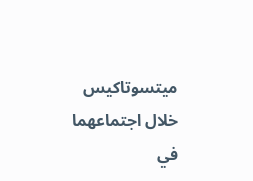ميتسوتاكيس خلال اجتماعهما في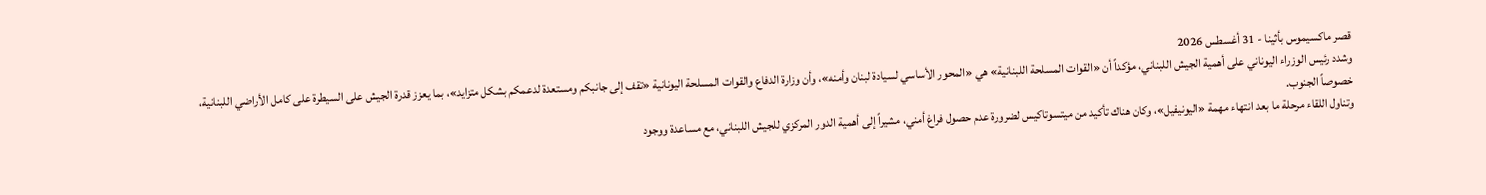قصر ماكسيموس بأثينا - 31 أغسطس 2026
وشدد رئيس الوزراء اليوناني على أهمية الجيش اللبناني، مؤكداً أن «القوات المسلحة اللبنانية» هي «المحور الأساسي لسيادة لبنان وأمنه»، وأن وزارة الدفاع والقوات المسلحة اليونانية «تقف إلى جانبكم ومستعدة لدعمكم بشكل متزايد»، بما يعزز قدرة الجيش على السيطرة على كامل الأراضي اللبنانية، خصوصاً الجنوب.
وتناول اللقاء مرحلة ما بعد انتهاء مهمة «اليونيفيل»، وكان هناك تأكيد من ميتسوتاكيس لضرورة عدم حصول فراغ أمني، مشيراً إلى أهمية الدور المركزي للجيش اللبناني، مع مساعدة ووجود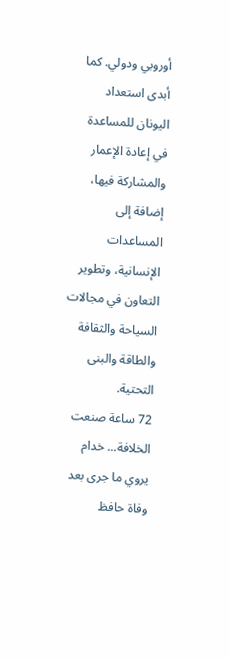أوروبي ودولي. كما أبدى استعداد اليونان للمساعدة في إعادة الإعمار والمشاركة فيها، إضافة إلى المساعدات الإنسانية، وتطوير التعاون في مجالات السياحة والثقافة والطاقة والبنى التحتية.
72 ساعة صنعت الخلافة... خدام يروي ما جرى بعد وفاة حافظ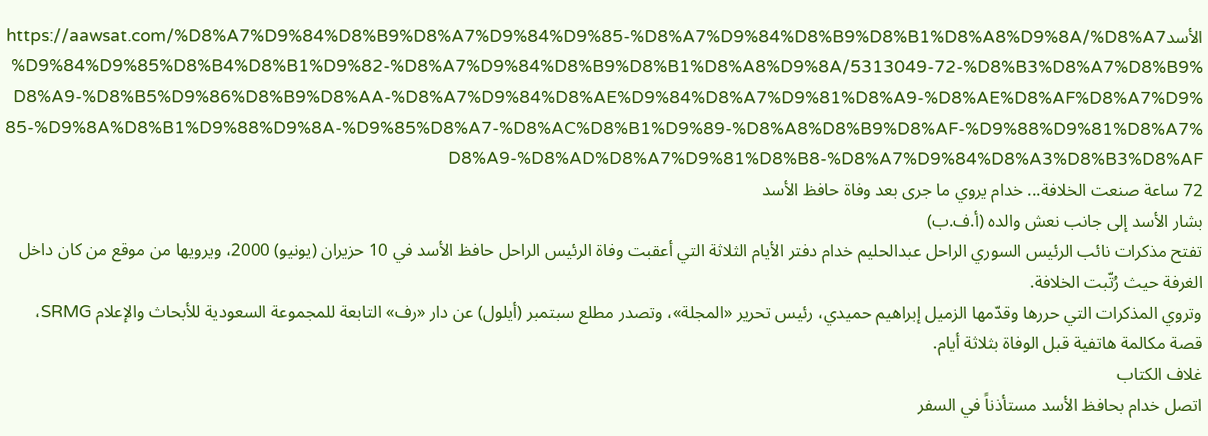الأسدhttps://aawsat.com/%D8%A7%D9%84%D8%B9%D8%A7%D9%84%D9%85-%D8%A7%D9%84%D8%B9%D8%B1%D8%A8%D9%8A/%D8%A7%D9%84%D9%85%D8%B4%D8%B1%D9%82-%D8%A7%D9%84%D8%B9%D8%B1%D8%A8%D9%8A/5313049-72-%D8%B3%D8%A7%D8%B9%D8%A9-%D8%B5%D9%86%D8%B9%D8%AA-%D8%A7%D9%84%D8%AE%D9%84%D8%A7%D9%81%D8%A9-%D8%AE%D8%AF%D8%A7%D9%85-%D9%8A%D8%B1%D9%88%D9%8A-%D9%85%D8%A7-%D8%AC%D8%B1%D9%89-%D8%A8%D8%B9%D8%AF-%D9%88%D9%81%D8%A7%D8%A9-%D8%AD%D8%A7%D9%81%D8%B8-%D8%A7%D9%84%D8%A3%D8%B3%D8%AF
72 ساعة صنعت الخلافة... خدام يروي ما جرى بعد وفاة حافظ الأسد
بشار الأسد إلى جانب نعش والده (أ.ف.ب)
تفتح مذكرات نائب الرئيس السوري الراحل عبدالحليم خدام دفتر الأيام الثلاثة التي أعقبت وفاة الرئيس الراحل حافظ الأسد في 10 حزيران (يونيو) 2000، ويرويها من موقع من كان داخل الغرفة حيث رُتّبت الخلافة.
وتروي المذكرات التي حررها وقدّمها الزميل إبراهيم حميدي، رئيس تحرير «المجلة»، وتصدر مطلع سبتمبر (أيلول) عن دار «رف» التابعة للمجموعة السعودية للأبحاث والإعلام SRMG، قصة مكالمة هاتفية قبل الوفاة بثلاثة أيام.
غلاف الكتاب
اتصل خدام بحافظ الأسد مستأذناً في السفر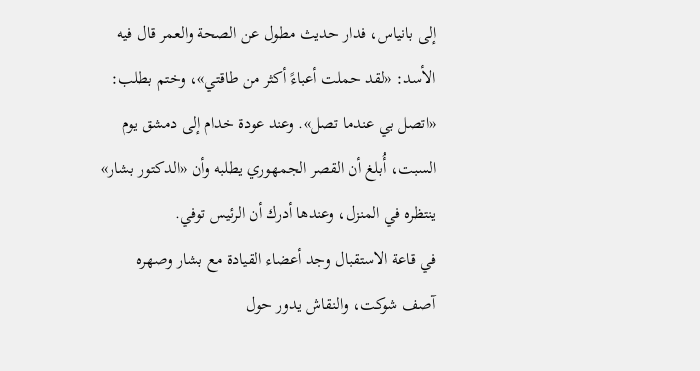إلى بانياس، فدار حديث مطول عن الصحة والعمر قال فيه الأسد: «لقد حملت أعباءً أكثر من طاقتي»، وختم بطلب: «اتصل بي عندما تصل». وعند عودة خدام إلى دمشق يوم السبت، أُبلغ أن القصر الجمهوري يطلبه وأن «الدكتور بشار» ينتظره في المنزل، وعندها أدرك أن الرئيس توفي.
في قاعة الاستقبال وجد أعضاء القيادة مع بشار وصهره آصف شوكت، والنقاش يدور حول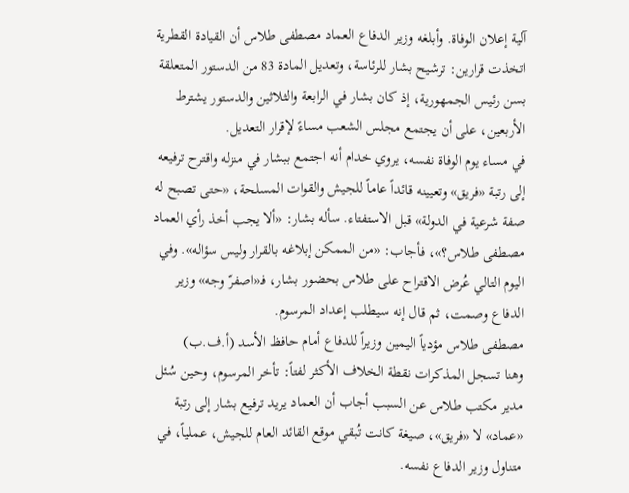آلية إعلان الوفاة. وأبلغه وزير الدفاع العماد مصطفى طلاس أن القيادة القطرية اتخذت قرارين: ترشيح بشار للرئاسة، وتعديل المادة 83 من الدستور المتعلقة بسن رئيس الجمهورية، إذ كان بشار في الرابعة والثلاثين والدستور يشترط الأربعين، على أن يجتمع مجلس الشعب مساءً لإقرار التعديل.
في مساء يوم الوفاة نفسه، يروي خدام أنه اجتمع ببشار في منزله واقترح ترفيعه إلى رتبة «فريق» وتعيينه قائداً عاماً للجيش والقوات المسلحة، «حتى تصبح له صفة شرعية في الدولة» قبل الاستفتاء. سأله بشار: «ألا يجب أخذ رأي العماد مصطفى طلاس؟»، فأجاب: «من الممكن إبلاغه بالقرار وليس سؤاله». وفي اليوم التالي عُرض الاقتراح على طلاس بحضور بشار، فـ«اصفرّ وجه» وزير الدفاع وصمت، ثم قال إنه سيطلب إعداد المرسوم.
مصطفى طلاس مؤدياً اليمين وزيراً للدفاع أمام حافظ الأسد (أ.ف.ب)
وهنا تسجل المذكرات نقطة الخلاف الأكثر لفتاً: تأخر المرسوم، وحين سُئل مدير مكتب طلاس عن السبب أجاب أن العماد يريد ترفيع بشار إلى رتبة «عماد» لا «فريق»، صيغة كانت تُبقي موقع القائد العام للجيش، عملياً، في متناول وزير الدفاع نفسه.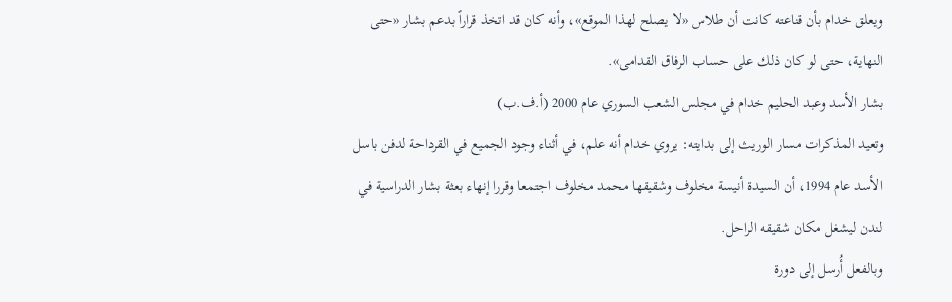ويعلق خدام بأن قناعته كانت أن طلاس «لا يصلح لهذا الموقع»، وأنه كان قد اتخذ قراراً بدعم بشار «حتى النهاية، حتى لو كان ذلك على حساب الرفاق القدامى».
بشار الأسد وعبد الحليم خدام في مجلس الشعب السوري عام 2000 (أ.ف.ب)
وتعيد المذكرات مسار الوريث إلى بدايته: يروي خدام أنه علم، في أثناء وجود الجميع في القرداحة لدفن باسل الأسد عام 1994، أن السيدة أنيسة مخلوف وشقيقها محمد مخلوف اجتمعا وقررا إنهاء بعثة بشار الدراسية في لندن ليشغل مكان شقيقه الراحل.
وبالفعل أُرسل إلى دورة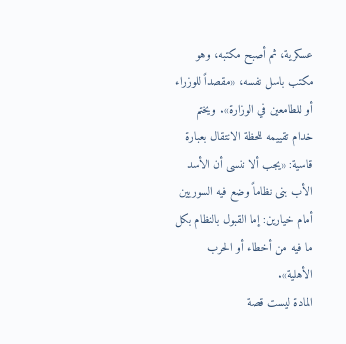عسكرية، ثم أصبح مكتبه، وهو مكتب باسل نفسه، «مقصداً للوزراء أو للطامعين في الوزارة». ويختم خدام تقييمه للحظة الانتقال بعبارة قاسية: «يجب ألا ننسى أن الأسد الأب بنى نظاماً وضع فيه السوريين أمام خيارين: إما القبول بالنظام بكل ما فيه من أخطاء أو الحرب الأهلية».
المادة ليست قصة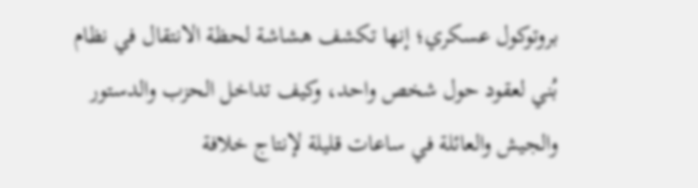بروتوكول عسكري؛ إنها تكشف هشاشة لحظة الانتقال في نظام بُني لعقود حول شخص واحد، وكيف تداخل الحزب والدستور والجيش والعائلة في ساعات قليلة لإنتاج خلافة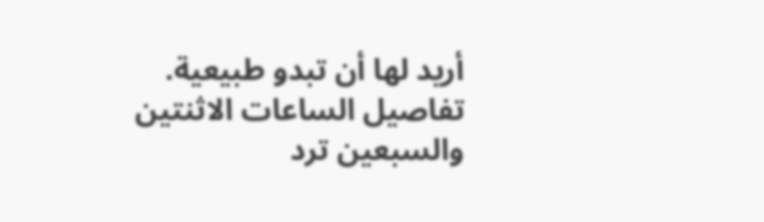أريد لها أن تبدو طبيعية. تفاصيل الساعات الاثنتين والسبعين ترد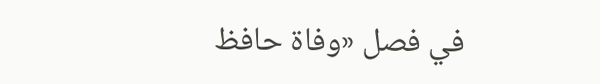في فصل «وفاة حافظ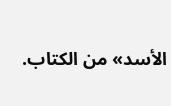الأسد» من الكتاب.